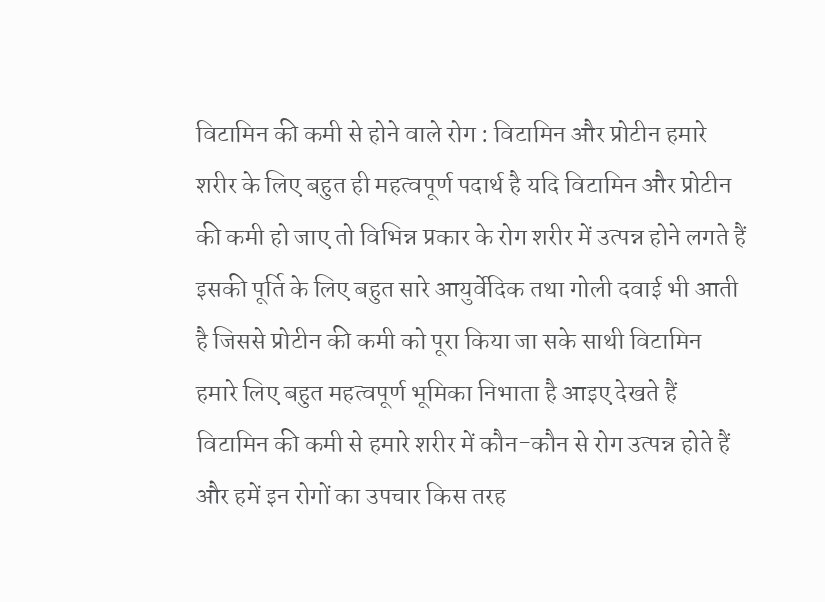विटामिन की कमी से होने वाले रोग : विटामिन और प्रोटीन हमारे शरीर के लिए बहुत ही महत्वपूर्ण पदार्थ है यदि विटामिन और प्रोटीन की कमी हो जाए तो विभिन्न प्रकार के रोग शरीर में उत्पन्न होने लगते हैं इसकी पूर्ति के लिए बहुत सारे आयुर्वेदिक तथा गोली दवाई भी आती है जिससे प्रोटीन की कमी को पूरा किया जा सके साथी विटामिन हमारे लिए बहुत महत्वपूर्ण भूमिका निभाता है आइए देखते हैं विटामिन की कमी से हमारे शरीर में कौन-कौन से रोग उत्पन्न होते हैं और हमें इन रोगों का उपचार किस तरह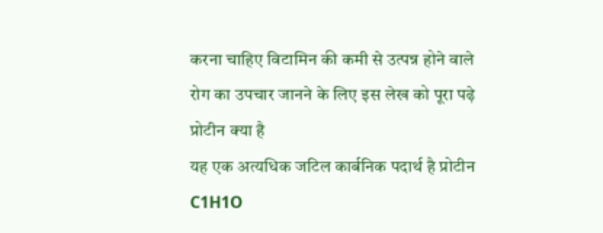करना चाहिए विटामिन की कमी से उत्पन्न होने वाले रोग का उपचार जानने के लिए इस लेख को पूरा पढ़े
प्रोटीन क्या है
यह एक अत्यधिक जटिल कार्बनिक पदार्थ है प्रोटीन C1H1O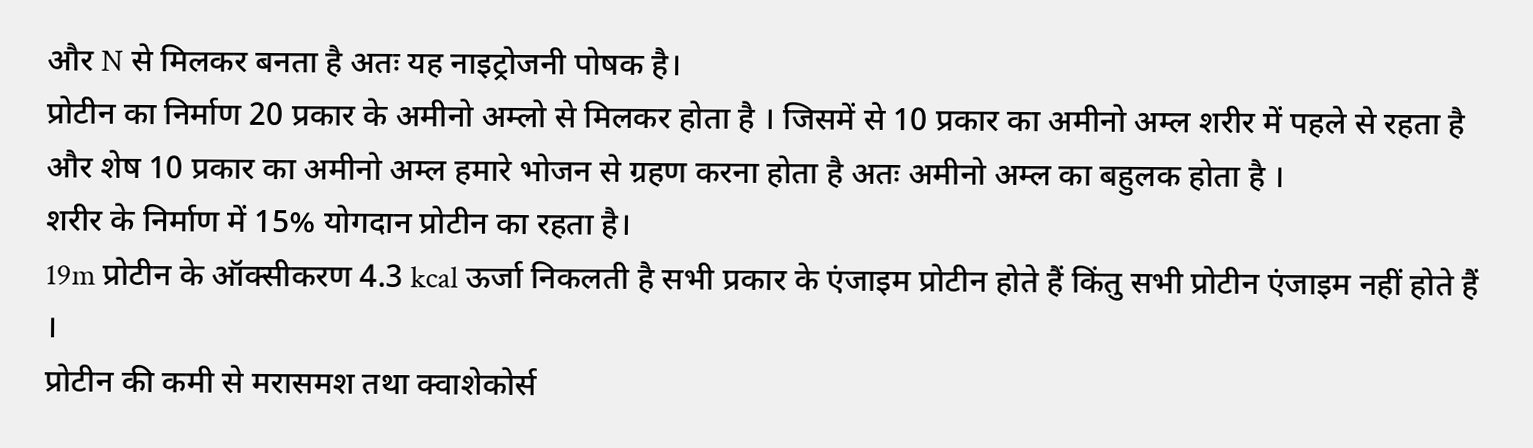और N से मिलकर बनता है अतः यह नाइट्रोजनी पोषक है।
प्रोटीन का निर्माण 20 प्रकार के अमीनो अम्लो से मिलकर होता है । जिसमें से 10 प्रकार का अमीनो अम्ल शरीर में पहले से रहता है और शेष 10 प्रकार का अमीनो अम्ल हमारे भोजन से ग्रहण करना होता है अतः अमीनो अम्ल का बहुलक होता है ।
शरीर के निर्माण में 15% योगदान प्रोटीन का रहता है।
19m प्रोटीन के ऑक्सीकरण 4.3 kcal ऊर्जा निकलती है सभी प्रकार के एंजाइम प्रोटीन होते हैं किंतु सभी प्रोटीन एंजाइम नहीं होते हैं ।
प्रोटीन की कमी से मरासमश तथा क्वाशेकोर्स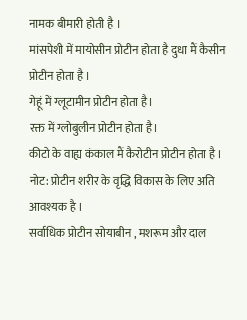नामक बीमारी होती है ।
मांसपेशी में मायोसीन प्रोटीन होता है दुधा मैं कैसीन प्रोटीन होता है ।
गेहूं में ग्लूटामीन प्रोटीन होता है।
रक्त में ग्लोबुलीन प्रोटीन होता है।
कीटो के वाह्य कंकाल मैं कैरोटीन प्रोटीन होता है ।
नोट: प्रोटीन शरीर के वृद्धि विकास के लिए अति आवश्यक है ।
सर्वाधिक प्रोटीन सोयाबीन , मशरूम और दाल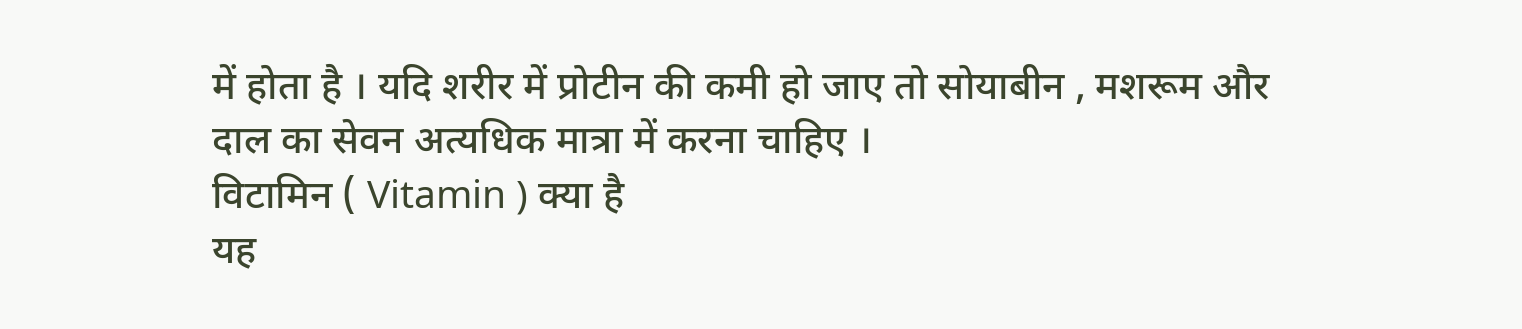में होता है । यदि शरीर में प्रोटीन की कमी हो जाए तो सोयाबीन , मशरूम और दाल का सेवन अत्यधिक मात्रा में करना चाहिए ।
विटामिन ( Vitamin ) क्या है
यह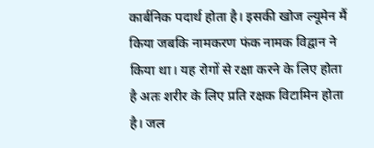कार्बनिक पदार्थ होता है। इसकी खोज ल्यूमेन मैं किया जबकि नामकरण फंक नामक विद्वान ने किया था। यह रोगों से रक्षा करने के लिए होता है अतः शरीर के लिए प्रति रक्षक विटामिन होता है। जल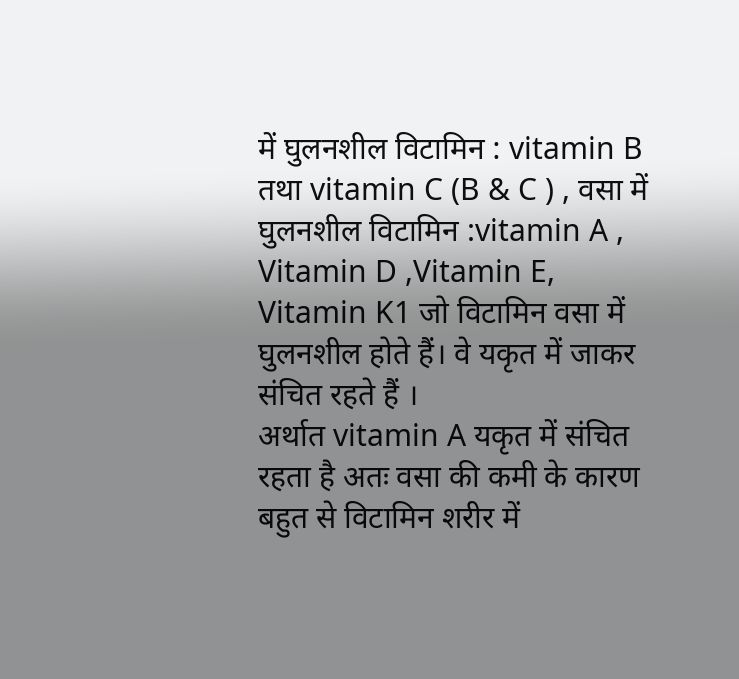में घुलनशील विटामिन : vitamin B तथा vitamin C (B & C ) , वसा में घुलनशील विटामिन :vitamin A , Vitamin D ,Vitamin E, Vitamin K1 जो विटामिन वसा में घुलनशील होते हैं। वे यकृत में जाकर संचित रहते हैं ।
अर्थात vitamin A यकृत में संचित रहता है अतः वसा की कमी के कारण बहुत से विटामिन शरीर में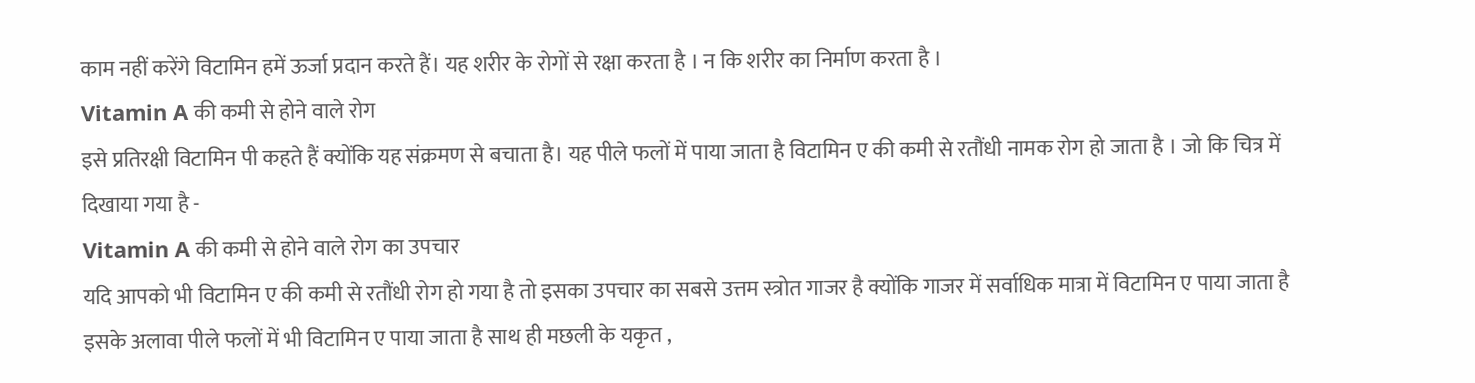काम नहीं करेंगे विटामिन हमें ऊर्जा प्रदान करते हैं। यह शरीर के रोगों से रक्षा करता है । न कि शरीर का निर्माण करता है ।
Vitamin A की कमी से होने वाले रोग
इसे प्रतिरक्षी विटामिन पी कहते हैं क्योंकि यह संक्रमण से बचाता है। यह पीले फलों में पाया जाता है विटामिन ए की कमी से रतौंधी नामक रोग हो जाता है । जो कि चित्र में दिखाया गया है -
Vitamin A की कमी से होने वाले रोग का उपचार
यदि आपको भी विटामिन ए की कमी से रतौंधी रोग हो गया है तो इसका उपचार का सबसे उत्तम स्त्रोत गाजर है क्योंकि गाजर में सर्वाधिक मात्रा में विटामिन ए पाया जाता है इसके अलावा पीले फलों में भी विटामिन ए पाया जाता है साथ ही मछली के यकृत ,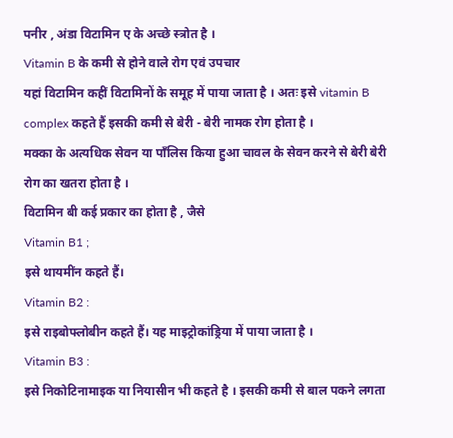पनीर , अंडा विटामिन ए के अच्छे स्त्रोत है ।
Vitamin B के कमी से होने वाले रोग एवं उपचार
यहां विटामिन कहीं विटामिनों के समूह में पाया जाता है । अतः इसे vitamin B complex कहते हैं इसकी कमी से बेरी - बेरी नामक रोग होता है ।
मक्का के अत्यधिक सेवन या पाँलिस किया हुआ चावल के सेवन करने से बेरी बेरी रोग का खतरा होता है ।
विटामिन बी कई प्रकार का होता है , जैसे
Vitamin B1 ;
इसे थायमींन कहते हैं।
Vitamin B2 :
इसे राइबोफ्लोबीन कहते हैं। यह माइट्रोकांड्रिया में पाया जाता है ।
Vitamin B3 :
इसे निकोटिनामाइक या नियासीन भी कहते है । इसकी कमी से बाल पकने लगता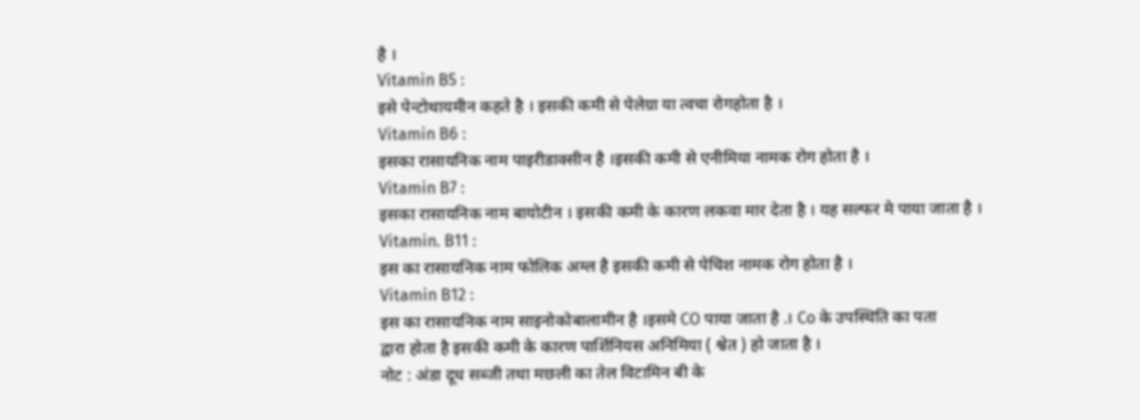है ।
Vitamin B5 :
इसे पेन्टोथायमीन कहते है । इसकी कमी से पेलेग्रा या त्वचा रोगहोता है ।
Vitamin B6 :
इसका रासायनिक नाम पाइरीडाक्सीन है ।इसकी कमी से एनीमिया नामक रोग होता है ।
Vitamin B7 :
इसका रासायनिक नाम बायोटीन । इसकी कमी के कारण लकवा मार देता है । यह सल्फर मे पाया जाता है ।
Vitamin. B11 :
इस का रासायनिक नाम फोलिक अम्ल है इसकी कमी से पेचिश नामक रोग होता है ।
Vitamin B12 :
इस का रासायनिक नाम साइनोकोबालामीन है ।इसमे CO पाया जाता है .। Co के उपस्थिति का पता
द्वारा होता है इसकी कमी के कारण पार्शिनियस अनिमिया ( श्वेत ) हो जाता है ।
नोट : अंडा दूध सब्जी तथा मछली का तेल विटामिन बी के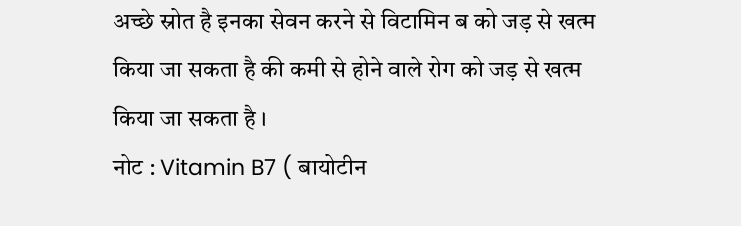अच्छे स्रोत है इनका सेवन करने से विटामिन ब को जड़ से खत्म किया जा सकता है की कमी से होने वाले रोग को जड़ से खत्म किया जा सकता है ।
नोट : Vitamin B7 ( बायोटीन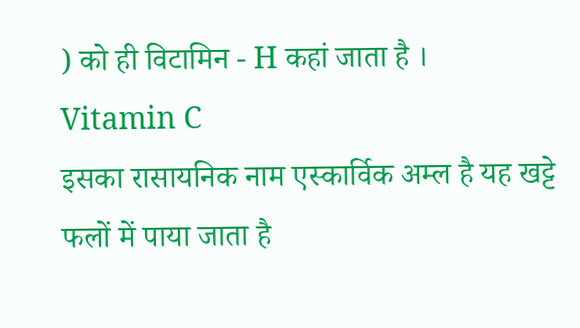) को ही विटामिन - H कहां जाता है ।
Vitamin C
इसका रासायनिक नाम एस्कार्विक अम्ल है यह खट्टे फलों में पाया जाता है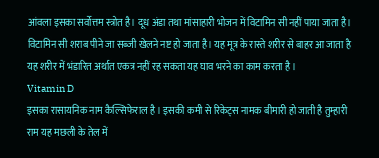आंवला इसका सर्वोत्तम स्त्रोत है। दूध अंडा तथा मांसाहारी भोजन में विटामिन सी नहीं पाया जाता है। विटामिन सी शराब पीने जा सब्जी खेलने नष्ट हो जाता है। यह मूत्र के रास्ते शरीर से बाहर आ जाता है यह शरीर में भंडारित अर्थात एकत्र नहीं रह सकता यह घाव भरने का काम करता है ।
Vitamin D
इसका रासायनिक नाम कैल्सिफेराल है । इसकी कमी से रिकेट्स नामक बीमारी हो जाती है तुम्हारी राम यह मछली के तेल में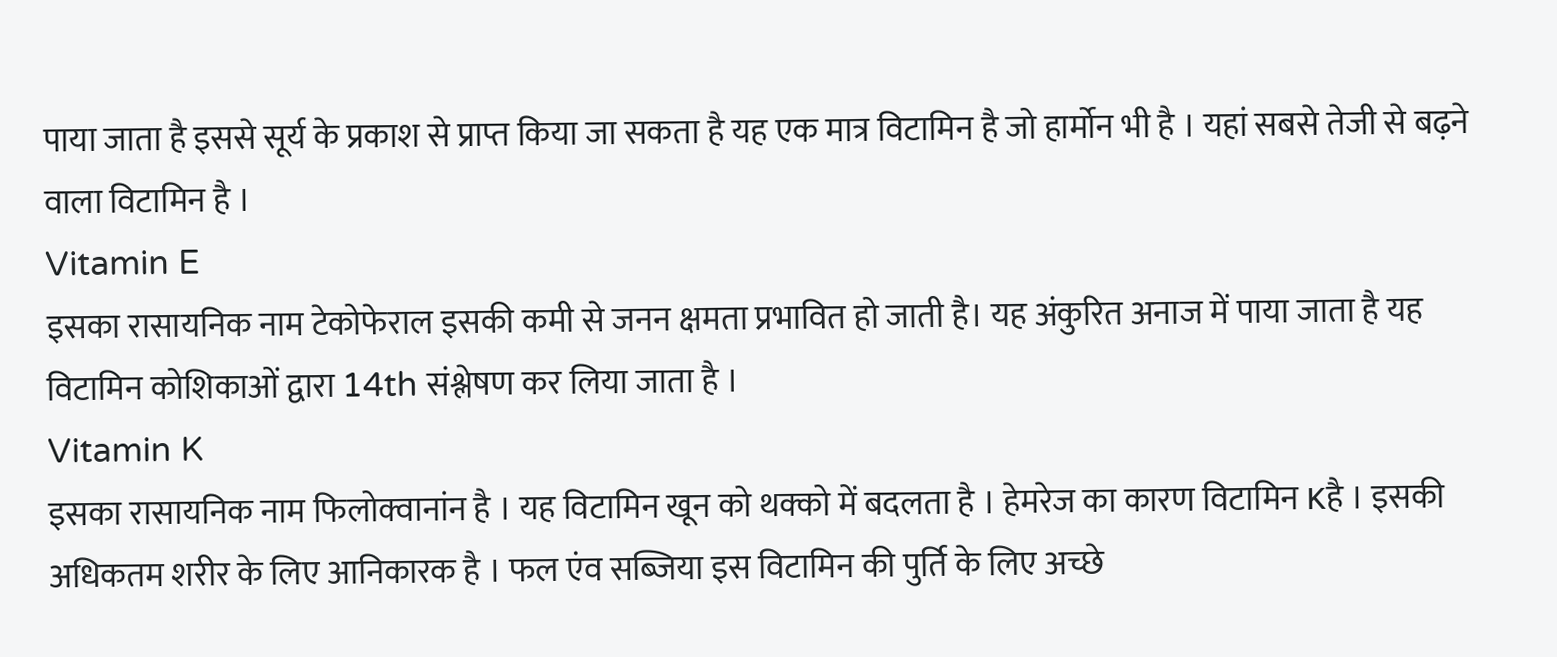पाया जाता है इससे सूर्य के प्रकाश से प्राप्त किया जा सकता है यह एक मात्र विटामिन है जो हार्मोन भी है । यहां सबसे तेजी से बढ़ने वाला विटामिन है ।
Vitamin E
इसका रासायनिक नाम टेकोफेराल इसकी कमी से जनन क्षमता प्रभावित हो जाती है। यह अंकुरित अनाज में पाया जाता है यह विटामिन कोशिकाओं द्वारा 14th संश्लेषण कर लिया जाता है ।
Vitamin K
इसका रासायनिक नाम फिलोक्वानांन है । यह विटामिन खून को थक्को में बदलता है । हेमरेज का कारण विटामिन Kहै । इसकी अधिकतम शरीर के लिए आनिकारक है । फल एंव सब्जिया इस विटामिन की पुर्ति के लिए अच्छे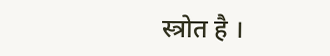स्त्रोत है ।